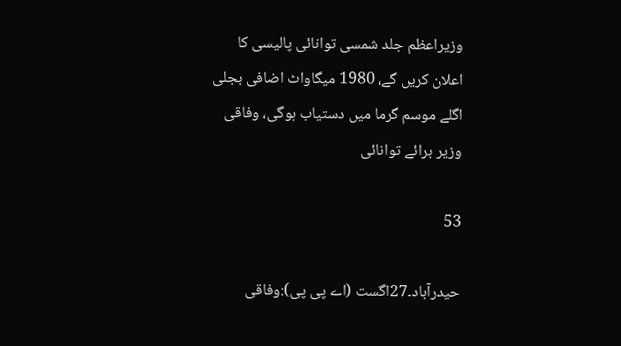وزیراعظم جلد شمسی توانائی پالیسی کا اعلان کریں گے، 1980 میگاواٹ اضافی بجلی اگلے موسم گرما میں دستیاب ہوگی، وفاقی وزیر برائے توانائی

53

حیدرآباد۔27اگست (اے پی پی):وفاقی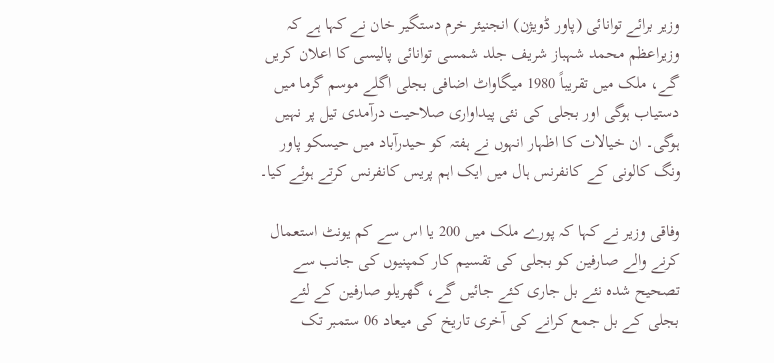وزیر برائے توانائی (پاور ڈویژن) انجنیئر خرم دستگیر خان نے کہا ہے کہ وزیراعظم محمد شہباز شریف جلد شمسی توانائی پالیسی کا اعلان کریں گے، ملک میں تقریباً 1980 میگاواٹ اضافی بجلی اگلے موسم گرما میں دستیاب ہوگی اور بجلی کی نئی پیداواری صلاحیت درآمدی تیل پر نہیں ہوگی۔ ان خیالات کا اظہار انہوں نے ہفتہ کو حیدرآباد میں حیسکو پاور ونگ کالونی کے کانفرنس ہال میں ایک اہم پریس کانفرنس کرتے ہوئے کیا۔

وفاقی وزیر نے کہا کہ پورے ملک میں 200 یا اس سے کم یونٹ استعمال کرنے والے صارفین کو بجلی کی تقسیم کار کمپنیوں کی جانب سے تصحیح شدہ نئے بل جاری کئے جائیں گے، گھریلو صارفین کے لئے بجلی کے بل جمع کرانے کی آخری تاریخ کی میعاد 06 ستمبر تک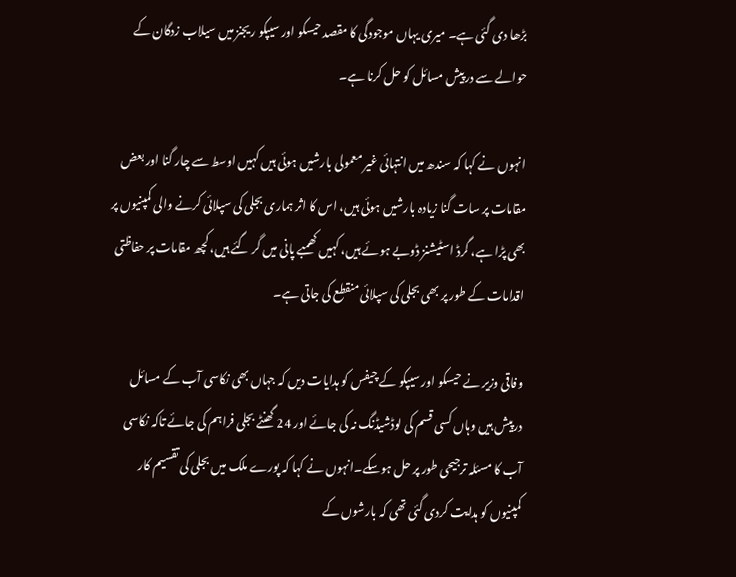بڑھا دی گئی ہے۔ میری یہاں موجودگی کا مقصد حیسکو اور سیپکو ریجنز میں سیلاب زدگان کے حوالے سے درپیش مسائل کو حل کرنا ہے۔

انہوں نے کہا کہ سندھ میں انتہائی غیر معمولی بارشیں ہوئی ہیں کہیں اوسط سے چار گنا اور بعض مقامات پر سات گنا زیادہ بارشیں ہوئی ہیں، اس کا اثر ہماری بجلی کی سپلائی کرنے والی کمپنیوں پر بھی پڑا ہے، گرڈ اسٹیشنز ڈوبے ہوئے ہیں، کہیں کھمبے پانی میں گر گئے ہیں، کچھ مقامات پر حفاظتی اقدامات کے طور پر بھی بجلی کی سپلائی منقطع کی جاتی ہے۔

وفاقی وزیر نے حیسکو اور سیپکو کے چیفس کو ہدایات دیں کہ جہاں بھی نکاسی آب کے مسائل درپیش ہیں وہاں کسی قسم کی لوڈشیڈنگ نہ کی جائے اور 24 گھنٹے بجلی فراہم کی جائے تاکہ نکاسی آب کا مسئلہ ترجیحی طور پر حل ہوسکے۔انہوں نے کہا کہ پورے ملک میں بجلی کی تقسیم کار کمپنیوں کو ہدایت کردی گئی تھی کہ بارشوں کے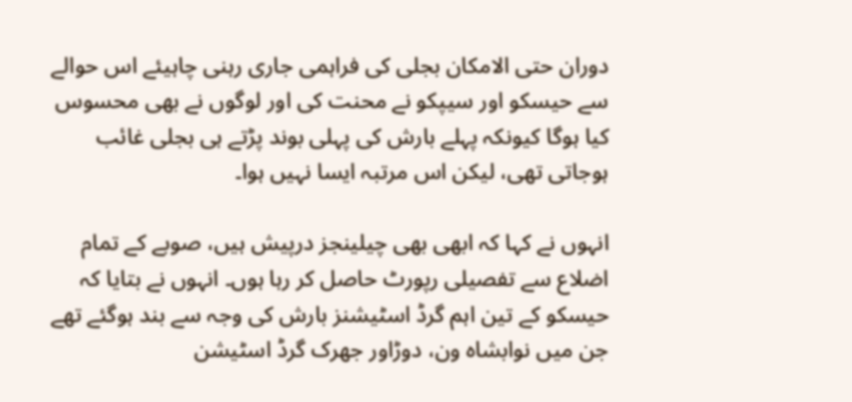دوران حتی الامکان بجلی کی فراہمی جاری رہنی چاہیئے اس حوالے سے حیسکو اور سیپکو نے محنت کی اور لوگوں نے بھی محسوس کیا ہوگا کیونکہ پہلے بارش کی پہلی بوند پڑتے ہی بجلی غائب ہوجاتی تھی، لیکن اس مرتبہ ایسا نہیں ہوا۔

انہوں نے کہا کہ ابھی بھی چیلینجز درپیش ہیں، صوبے کے تمام اضلاع سے تفصیلی رپورٹ حاصل کر رہا ہوں۔ انہوں نے بتایا کہ حیسکو کے تین اہم گرڈ اسٹیشنز بارش کی وجہ سے بند ہوگئے تھے جن میں نوابشاہ ون، دوڑاور جھرک گرڈ اسٹیشن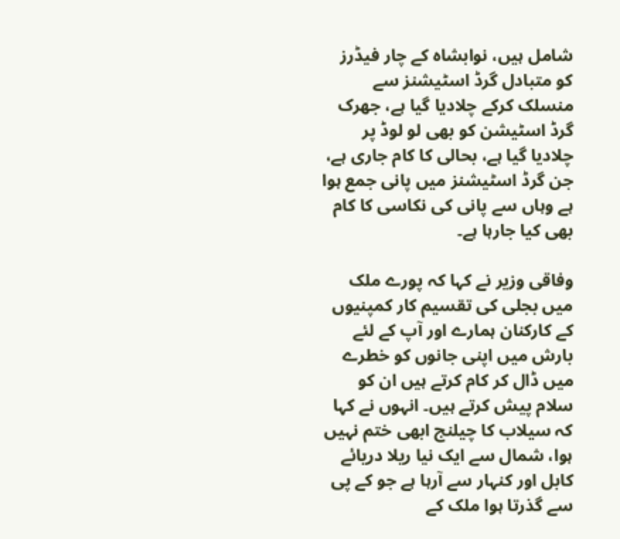شامل ہیں، نوابشاہ کے چار فیڈرز کو متبادل گرڈ اسٹیشنز سے منسلک کرکے چلادیا گیا ہے، جھرک گرڈ اسٹیشن کو بھی لو لوڈ پر چلادیا گیا ہے، بحالی کا کام جاری ہے، جن گرڈ اسٹیشنز میں پانی جمع ہوا ہے وہاں سے پانی کی نکاسی کا کام بھی کیا جارہا ہے۔

وفاقی وزیر نے کہا کہ پورے ملک میں بجلی کی تقسیم کار کمپنیوں کے کارکنان ہمارے اور آپ کے لئے بارش میں اپنی جانوں کو خطرے میں ڈال کر کام کرتے ہیں ان کو سلام پیش کرتے ہیں۔ انہوں نے کہا کہ سیلاب کا چیلنج ابھی ختم نہیں ہوا، شمال سے ایک نیا ریلا دریائے کابل اور کنہار سے آرہا ہے جو کے پی سے گذرتا ہوا ملک کے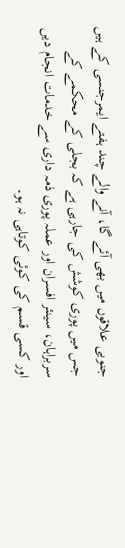جنوبی علاقوں میں بھی آئے گا، آنے والے چند ہفتے ایمرجنسی کے ہیں جس میں پوری کوشش کی جارہی ہے کہ بجلی کے محکمے کے سربراہان، سینئر افسران اور عملہ پوری ذمہ داری سے خدمات انجام دیں اور کسی قسم کی کوئی کوتاہی نہ ہو۔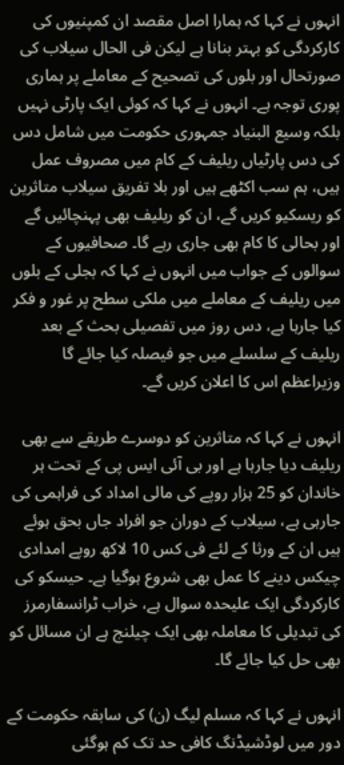انہوں نے کہا کہ ہمارا اصل مقصد ان کمپنیوں کی کارکردگی کو بہتر بنانا ہے لیکن فی الحال سیلاب کی صورتحال اور بلوں کی تصحیح کے معاملے پر ہماری پوری توجہ ہے۔ انہوں نے کہا کہ کوئی ایک پارٹی نہیں بلکہ وسیع البنیاد جمہوری حکومت میں شامل دس کی دس پارٹیاں ریلیف کے کام میں مصروف عمل ہیں، ہم سب اکٹھے ہیں اور بلا تفریق سیلاب متاثرین کو ریسکیو کریں گے، ان کو ریلیف بھی پہنچائیں گے اور بحالی کا کام بھی جاری رہے گا۔ صحافیوں کے سوالوں کے جواب میں انہوں نے کہا کہ بجلی کے بلوں میں ریلیف کے معاملے میں ملکی سطح پر غور و فکر کیا جارہا ہے، دس روز میں تفصیلی بحث کے بعد ریلیف کے سلسلے میں جو فیصلہ کیا جائے گا وزیراعظم اس کا اعلان کریں گے۔

انہوں نے کہا کہ متاثرین کو دوسرے طریقے سے بھی ریلیف دیا جارہا ہے اور بی آئی ایس پی کے تحت ہر خاندان کو 25 ہزار روپے کی مالی امداد کی فراہمی کی جارہی ہے، سیلاب کے دوران جو افراد جاں بحق ہوئے ہیں ان کے ورثا کے لئے فی کس 10 لاکھ روپے امدادی چیکس دینے کا عمل بھی شروع ہوگیا ہے۔ حیسکو کی کارکردگی ایک علیحدہ سوال ہے، خراب ٹرانسفارمرز کی تبدیلی کا معاملہ بھی ایک چیلنج ہے ان مسائل کو بھی حل کیا جائے گا۔

انہوں نے کہا کہ مسلم لیگ (ن) کی سابقہ حکومت کے دور میں لوڈشیڈنگ کافی حد تک کم ہوگئی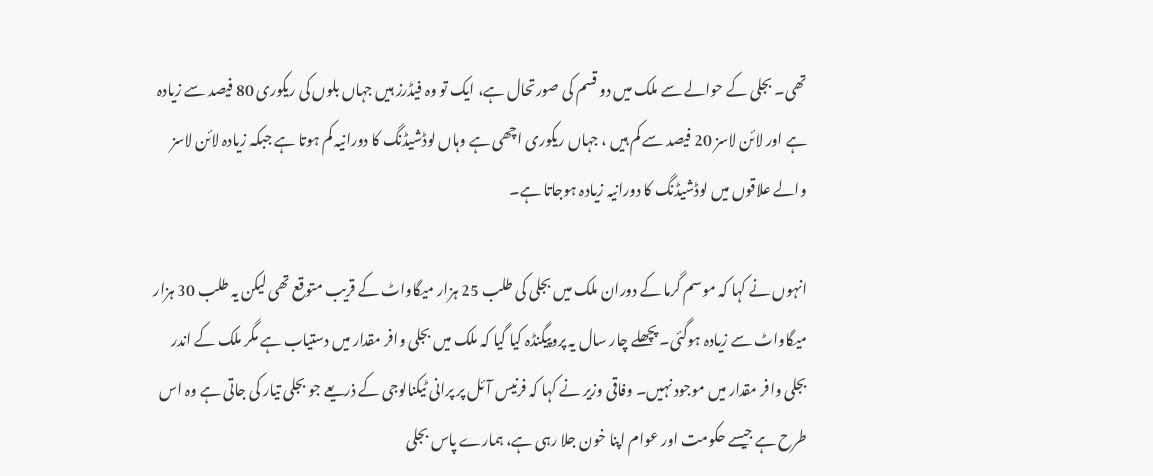تھی۔ بجلی کے حوالے سے ملک میں دو قسم کی صورتحال ہے، ایک تو وہ فیڈرز ہیں جہاں بلوں کی ریکوری 80 فیصد سے زیادہ ہے اور لائن لاسز 20 فیصد سے کم ہیں ، جہاں ریکوری اچھی ہے وہاں لوڈشیڈنگ کا دورانیہ کم ہوتا ہے جبکہ زیادہ لائن لاسز والے علاقوں میں لوڈشیڈنگ کا دورانیہ زیادہ ہوجاتا ہے۔

انہوں نے کہا کہ موسم گرما کے دوران ملک میں بجلی کی طلب 25 ہزار میگاواٹ کے قریب متوقع تھی لیکن یہ طلب 30 ہزار میگاواٹ سے زیادہ ہوگئی۔ پچھلے چار سال یہ پروپیگنڈہ کیا گیا کہ ملک میں بجلی وافر مقدار میں دستیاب ہے مگر ملک کے اندر بجلی وافر مقدار میں موجود نہیں۔ وفاقی وزیر نے کہا کہ فرنیس آئل پر پرانی ٹیکنالوجی کے ذریعے جو بجلی تیار کی جاتی ہے وہ اس طرح ہے جیسے حکومت اور عوام اپنا خون جلا رہی ہے، ہمارے پاس بجلی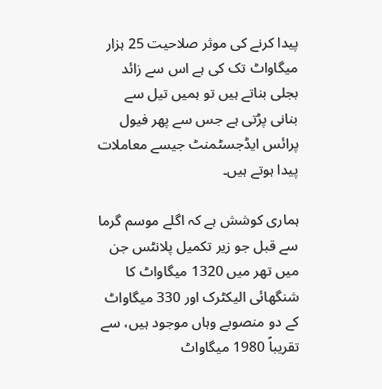پیدا کرنے کی موثر صلاحیت 25 ہزار میگاواٹ تک کی ہے اس سے زائد بجلی بناتے ہیں تو ہمیں تیل سے بنانی پڑتی ہے جس سے پھر فیول پرائس ایڈجسٹمنٹ جیسے معاملات پیدا ہوتے ہیں۔

ہماری کوشش ہے کہ اگلے موسم گرما سے قبل جو زیر تکمیل پلانٹس جن میں تھر میں 1320 میگاواٹ کا شنگھائی الیکٹرک اور 330 میگاواٹ کے دو منصوبے وہاں موجود ہیں، سے تقریباً 1980 میگاواٹ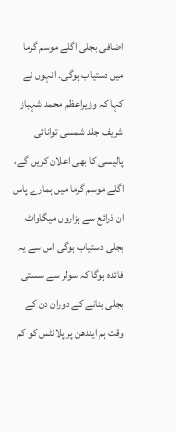اضافی بجلی اگلے موسم گرما میں دستیاب ہوگی۔ انہوں نے کہا کہ وزیراعظم محمد شہباز شریف جلد شمسی توانائی پالیسی کا بھی اعلان کریں گے، اگلے موسم گرما میں ہمارے پاس ان ذرائع سے ہزاروں میگاواٹ بجلی دستیاب ہوگی اس سے یہ فائدہ ہوگا کہ سولر سے سستی بجلی بنانے کے دوران دن کے وقت ہم ایندھن پر پلانٹس کو کم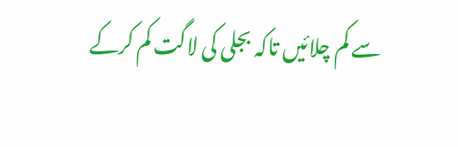سے کم چلائیں تاکہ بجلی کی لاگت کم کرکے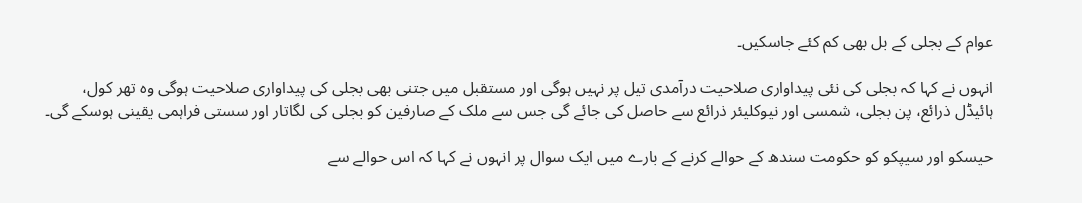عوام کے بجلی کے بل بھی کم کئے جاسکیں۔

انہوں نے کہا کہ بجلی کی نئی پیداواری صلاحیت درآمدی تیل پر نہیں ہوگی اور مستقبل میں جتنی بھی بجلی کی پیداواری صلاحیت ہوگی وہ تھر کول، ہائیڈل ذرائع، پن بجلی، شمسی اور نیوکلیئر ذرائع سے حاصل کی جائے گی جس سے ملک کے صارفین کو بجلی کی لگاتار اور سستی فراہمی یقینی ہوسکے گی۔

حیسکو اور سیپکو کو حکومت سندھ کے حوالے کرنے کے بارے میں ایک سوال پر انہوں نے کہا کہ اس حوالے سے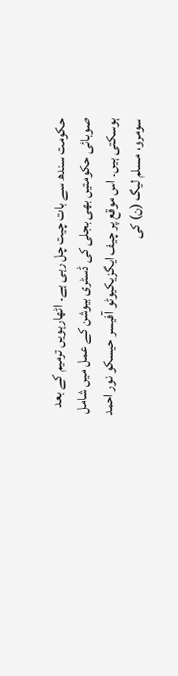حکومت سندھ سے بات چیت چل رہی ہے۔ اٹھارہویں ترمیم کے بعد صوبائی حکومتیں بھی بجلی کی ڈسٹری بیوشن کے عمل میں شامل ہوسکتی ہیں۔ اس موقع پر چیف ایگزیکیوٹو آفیسر حیسکو نور احمد سومرو، مسلم لیگ (ن) کی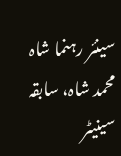سینئر رہنما شاہ محمد شاہ، سابقہ سینیٹر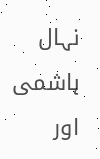نہال ہاشمی اور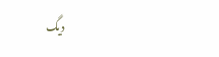دیگ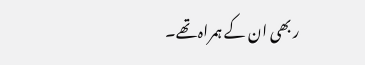ر بھی ان کے ہمراہ تھے۔